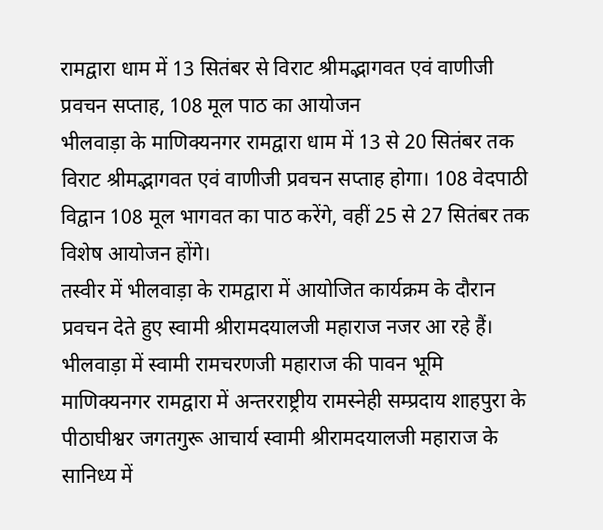रामद्वारा धाम में 13 सितंबर से विराट श्रीमद्भागवत एवं वाणीजी प्रवचन सप्ताह, 108 मूल पाठ का आयोजन
भीलवाड़ा के माणिक्यनगर रामद्वारा धाम में 13 से 20 सितंबर तक विराट श्रीमद्भागवत एवं वाणीजी प्रवचन सप्ताह होगा। 108 वेदपाठी विद्वान 108 मूल भागवत का पाठ करेंगे, वहीं 25 से 27 सितंबर तक विशेष आयोजन होंगे।
तस्वीर में भीलवाड़ा के रामद्वारा में आयोजित कार्यक्रम के दौरान प्रवचन देते हुए स्वामी श्रीरामदयालजी महाराज नजर आ रहे हैं।
भीलवाड़ा में स्वामी रामचरणजी महाराज की पावन भूमि माणिक्यनगर रामद्वारा में अन्तरराष्ट्रीय रामस्नेही सम्प्रदाय शाहपुरा के पीठाघीश्वर जगतगुरू आचार्य स्वामी श्रीरामदयालजी महाराज के सानिध्य में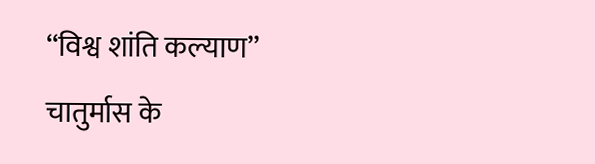‘‘विश्व शांति कल्याण’’ चातुर्मास के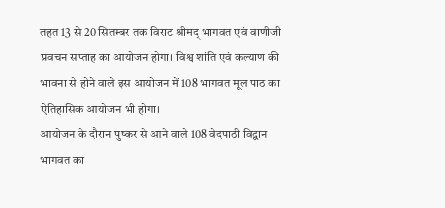तहत 13 से 20 सितम्बर तक विराट श्रीमद् भागवत एवं वाणीजी प्रवचन सप्ताह का आयोजन होगा। विश्व शांति एवं कल्याण की भावना से होने वाले इस आयोजन में 108 भागवत मूल पाठ का ऐतिहासिक आयोजन भी होगा।
आयोजन के दौरान पुष्कर से आने वाले 108 वेदपाठी विद्वान भागवत का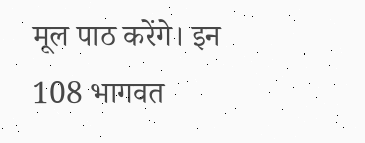मूल पाठ करेंगे। इन 108 भागवत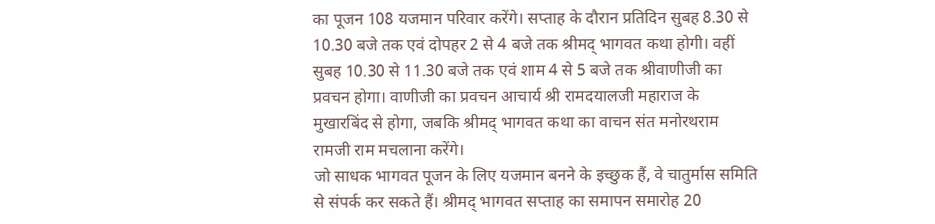का पूजन 108 यजमान परिवार करेंगे। सप्ताह के दौरान प्रतिदिन सुबह 8.30 से 10.30 बजे तक एवं दोपहर 2 से 4 बजे तक श्रीमद् भागवत कथा होगी। वहीं सुबह 10.30 से 11.30 बजे तक एवं शाम 4 से 5 बजे तक श्रीवाणीजी का प्रवचन होगा। वाणीजी का प्रवचन आचार्य श्री रामदयालजी महाराज के मुखारबिंद से होगा, जबकि श्रीमद् भागवत कथा का वाचन संत मनोरथराम रामजी राम मचलाना करेंगे।
जो साधक भागवत पूजन के लिए यजमान बनने के इच्छुक हैं, वे चातुर्मास समिति से संपर्क कर सकते हैं। श्रीमद् भागवत सप्ताह का समापन समारोह 20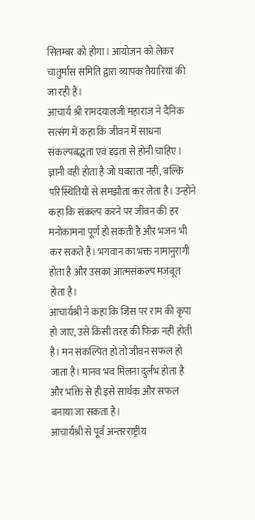सितम्बर को होगा। आयोजन को लेकर चातुर्मास समिति द्वारा व्यापक तैयारियां की जा रही हैं।
आचार्य श्री रामदयालजी महाराज ने दैनिक सत्संग में कहा कि जीवन में साधना संकल्पबद्धता एवं दृढ़ता से होनी चाहिए। ज्ञानी वही होता है जो घबराता नहीं, बल्कि परिस्थितियों से समझौता कर लेता है। उन्होंने कहा कि संकल्प करने पर जीवन की हर मनोकामना पूर्ण हो सकती है और भजन भी कर सकते हैं। भगवान का भक्त नामानुरागी होता है और उसका आत्मसंकल्प मजबूत होता है।
आचार्यश्री ने कहा कि जिस पर राम की कृपा हो जाए, उसे किसी तरह की फिक्र नहीं होती है। मन संकल्पित हो तो जीवन सफल हो जाता है। मानव भव मिलना दुर्लभ होता है और भक्ति से ही इसे सार्थक और सफल बनाया जा सकता है।
आचार्यश्री से पूर्व अन्तरराष्ट्रीय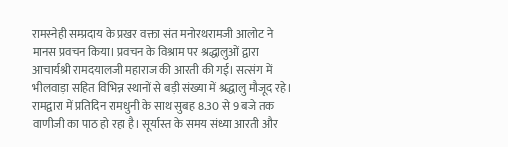रामस्नेही सम्प्रदाय के प्रखर वक्ता संत मनोरथरामजी आलोट ने मानस प्रवचन किया। प्रवचन के विश्राम पर श्रद्धालुओं द्वारा आचार्यश्री रामदयालजी महाराज की आरती की गई। सत्संग में भीलवाड़ा सहित विभिन्न स्थानों से बड़ी संख्या में श्रद्धालु मौजूद रहे।
रामद्वारा में प्रतिदिन रामधुनी के साथ सुबह 8.30 से 9 बजे तक वाणीजी का पाठ हो रहा है। सूर्यास्त के समय संध्या आरती और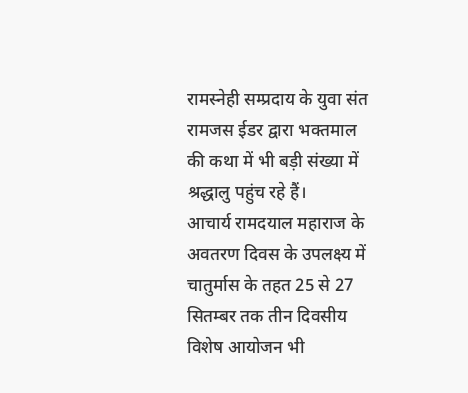रामस्नेही सम्प्रदाय के युवा संत रामजस ईडर द्वारा भक्तमाल की कथा में भी बड़ी संख्या में श्रद्धालु पहुंच रहे हैं।
आचार्य रामदयाल महाराज के अवतरण दिवस के उपलक्ष्य में चातुर्मास के तहत 25 से 27 सितम्बर तक तीन दिवसीय विशेष आयोजन भी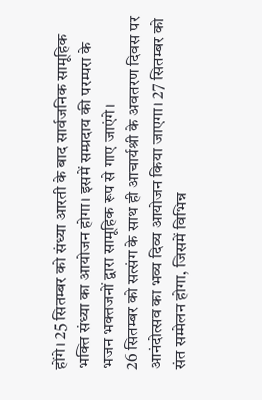होंगे। 25 सितम्बर को संध्या आरती के बाद सार्वजनिक सामूहिक भक्ति संध्या का आयोजन होगा। इसमें सम्प्रदाय की परम्परा के भजन भक्तजनों द्वारा सामूहिक रूप से गाए जाएंगे।
26 सितम्बर को सत्संग के साथ ही आचार्यश्री के अवतरण दिवस पर आनंदोत्सव का भव्य दिव्य आयोजन किया जाएगा। 27 सितम्बर को संत सम्मेलन होगा, जिसमें विभिन्न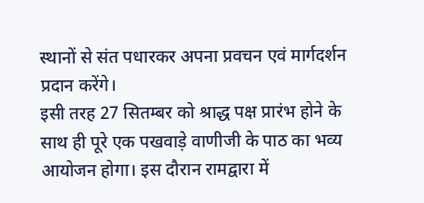स्थानों से संत पधारकर अपना प्रवचन एवं मार्गदर्शन प्रदान करेंगे।
इसी तरह 27 सितम्बर को श्राद्ध पक्ष प्रारंभ होने के साथ ही पूरे एक पखवाड़े वाणीजी के पाठ का भव्य आयोजन होगा। इस दौरान रामद्वारा में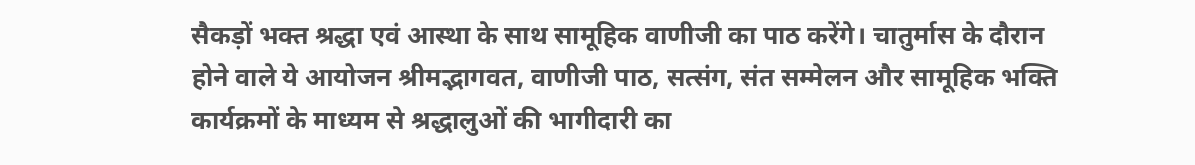सैकड़ों भक्त श्रद्धा एवं आस्था के साथ सामूहिक वाणीजी का पाठ करेंगे। चातुर्मास के दौरान होने वाले ये आयोजन श्रीमद्भागवत, वाणीजी पाठ, सत्संग, संत सम्मेलन और सामूहिक भक्ति कार्यक्रमों के माध्यम से श्रद्धालुओं की भागीदारी का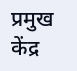प्रमुख केंद्र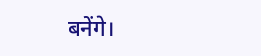बनेंगे।